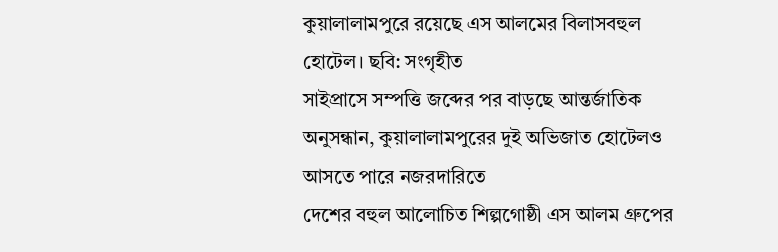কুয়ালালামপুরে রয়েছে এস আলমের বিলাসবহুল হোটেল। ছবি: সংগৃহীত
সাইপ্রাসে সম্পত্তি জব্দের পর বাড়ছে আন্তর্জাতিক অনুসন্ধান, কুয়ালালামপুরের দুই অভিজাত হোটেলও আসতে পারে নজরদারিতে
দেশের বহুল আলোচিত শিল্পগোষ্ঠী এস আলম গ্রুপের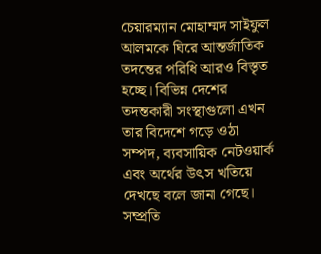চেয়ারম্যান মোহাম্মদ সাইফুল আলমকে ঘিরে আন্তর্জাতিক তদন্তের পরিধি আরও বিস্তৃত হচ্ছে। বিভিন্ন দেশের তদন্তকারী সংস্থাগুলো এখন তার বিদেশে গড়ে ওঠা সম্পদ, ব্যবসায়িক নেটওয়ার্ক এবং অর্থের উৎস খতিয়ে দেখছে বলে জানা গেছে।
সম্প্রতি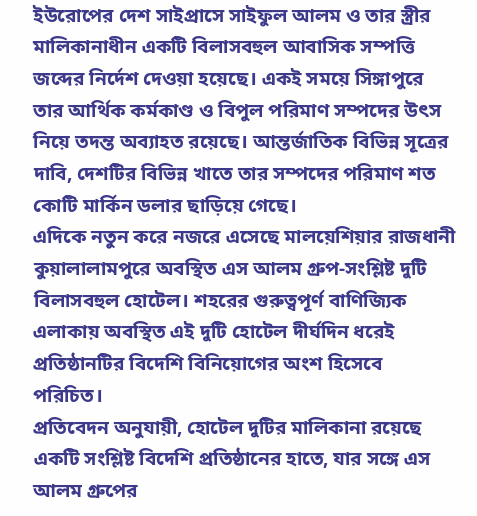ইউরোপের দেশ সাইপ্রাসে সাইফুল আলম ও তার স্ত্রীর মালিকানাধীন একটি বিলাসবহুল আবাসিক সম্পত্তি জব্দের নির্দেশ দেওয়া হয়েছে। একই সময়ে সিঙ্গাপুরে তার আর্থিক কর্মকাণ্ড ও বিপুল পরিমাণ সম্পদের উৎস নিয়ে তদন্ত অব্যাহত রয়েছে। আন্তর্জাতিক বিভিন্ন সূত্রের দাবি, দেশটির বিভিন্ন খাতে তার সম্পদের পরিমাণ শত কোটি মার্কিন ডলার ছাড়িয়ে গেছে।
এদিকে নতুন করে নজরে এসেছে মালয়েশিয়ার রাজধানী কুয়ালালামপুরে অবস্থিত এস আলম গ্রুপ-সংশ্লিষ্ট দুটি বিলাসবহুল হোটেল। শহরের গুরুত্বপূর্ণ বাণিজ্যিক এলাকায় অবস্থিত এই দুটি হোটেল দীর্ঘদিন ধরেই প্রতিষ্ঠানটির বিদেশি বিনিয়োগের অংশ হিসেবে পরিচিত।
প্রতিবেদন অনুযায়ী, হোটেল দুটির মালিকানা রয়েছে একটি সংশ্লিষ্ট বিদেশি প্রতিষ্ঠানের হাতে, যার সঙ্গে এস আলম গ্রুপের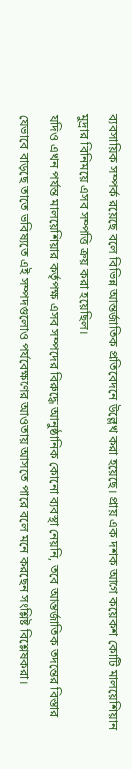ব্যবসায়িক সম্পর্ক রয়েছে বলে বিভিন্ন আন্তর্জাতিক প্রতিবেদনে উল্লেখ করা হয়েছে। প্রায় এক দশক আগে কয়েকশ কোটি মালয়েশিয়ান মুদ্রার বিনিময়ে এসব সম্পত্তি ক্রয় করা হয়েছিল।
যদিও এখন পর্যন্ত মালয়েশিয়ার কর্তৃপক্ষ এসব সম্পদের বিরুদ্ধে আনুষ্ঠানিক কোনো ব্যবস্থা নেয়নি, তবে আন্তর্জাতিক তদন্তের বিস্তার যেভাবে বাড়ছে তাতে ভবিষ্যতে এই সম্পদগুলোও পর্যবেক্ষণের আওতায় আসতে পারে বলে মনে করছেন সংশ্লিষ্ট বিশ্লেষকরা।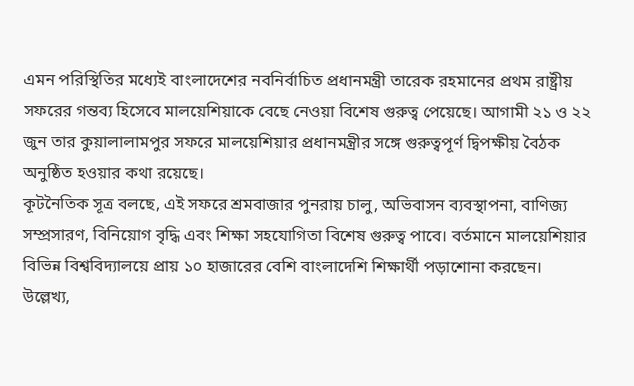এমন পরিস্থিতির মধ্যেই বাংলাদেশের নবনির্বাচিত প্রধানমন্ত্রী তারেক রহমানের প্রথম রাষ্ট্রীয় সফরের গন্তব্য হিসেবে মালয়েশিয়াকে বেছে নেওয়া বিশেষ গুরুত্ব পেয়েছে। আগামী ২১ ও ২২ জুন তার কুয়ালালামপুর সফরে মালয়েশিয়ার প্রধানমন্ত্রীর সঙ্গে গুরুত্বপূর্ণ দ্বিপক্ষীয় বৈঠক অনুষ্ঠিত হওয়ার কথা রয়েছে।
কূটনৈতিক সূত্র বলছে, এই সফরে শ্রমবাজার পুনরায় চালু, অভিবাসন ব্যবস্থাপনা, বাণিজ্য সম্প্রসারণ, বিনিয়োগ বৃদ্ধি এবং শিক্ষা সহযোগিতা বিশেষ গুরুত্ব পাবে। বর্তমানে মালয়েশিয়ার বিভিন্ন বিশ্ববিদ্যালয়ে প্রায় ১০ হাজারের বেশি বাংলাদেশি শিক্ষার্থী পড়াশোনা করছেন।
উল্লেখ্য,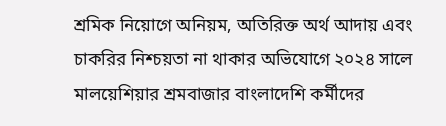শ্রমিক নিয়োগে অনিয়ম, অতিরিক্ত অর্থ আদায় এবং চাকরির নিশ্চয়তা না থাকার অভিযোগে ২০২৪ সালে মালয়েশিয়ার শ্রমবাজার বাংলাদেশি কর্মীদের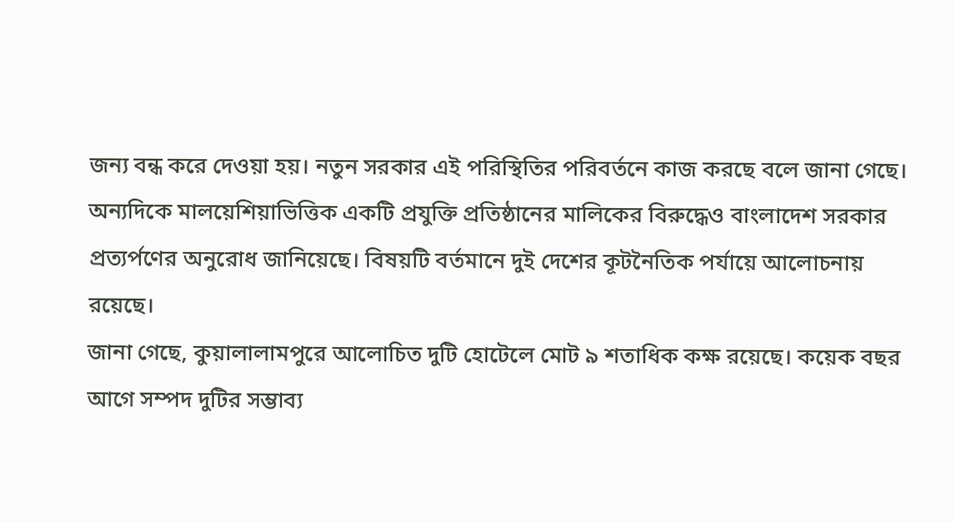জন্য বন্ধ করে দেওয়া হয়। নতুন সরকার এই পরিস্থিতির পরিবর্তনে কাজ করছে বলে জানা গেছে।
অন্যদিকে মালয়েশিয়াভিত্তিক একটি প্রযুক্তি প্রতিষ্ঠানের মালিকের বিরুদ্ধেও বাংলাদেশ সরকার প্রত্যর্পণের অনুরোধ জানিয়েছে। বিষয়টি বর্তমানে দুই দেশের কূটনৈতিক পর্যায়ে আলোচনায় রয়েছে।
জানা গেছে, কুয়ালালামপুরে আলোচিত দুটি হোটেলে মোট ৯ শতাধিক কক্ষ রয়েছে। কয়েক বছর আগে সম্পদ দুটির সম্ভাব্য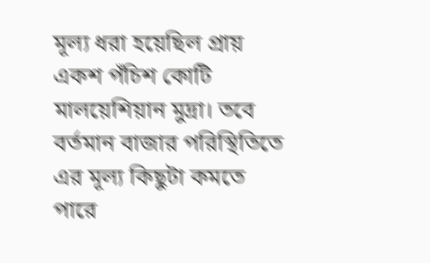মূল্য ধরা হয়েছিল প্রায় একশ পঁচিশ কোটি মালয়েশিয়ান মুদ্রা। তবে বর্তমান বাজার পরিস্থিতিতে এর মূল্য কিছুটা কমতে পারে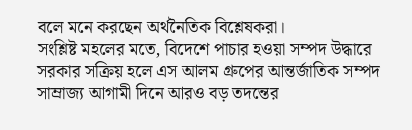বলে মনে করছেন অর্থনৈতিক বিশ্লেষকরা।
সংশ্লিষ্ট মহলের মতে, বিদেশে পাচার হওয়া সম্পদ উদ্ধারে সরকার সক্রিয় হলে এস আলম গ্রুপের আন্তর্জাতিক সম্পদ সাম্রাজ্য আগামী দিনে আরও বড় তদন্তের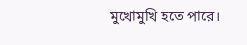মুখোমুখি হতে পারে।